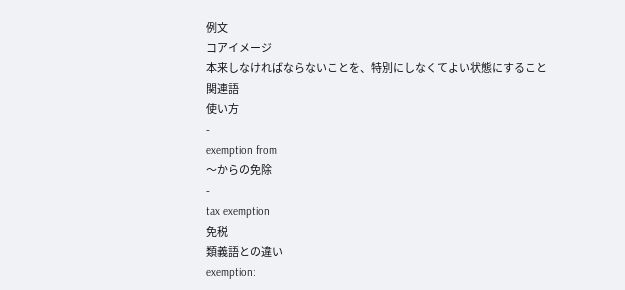例文
コアイメージ
本来しなければならないことを、特別にしなくてよい状態にすること
関連語
使い方
-
exemption from
〜からの免除
-
tax exemption
免税
類義語との違い
exemption: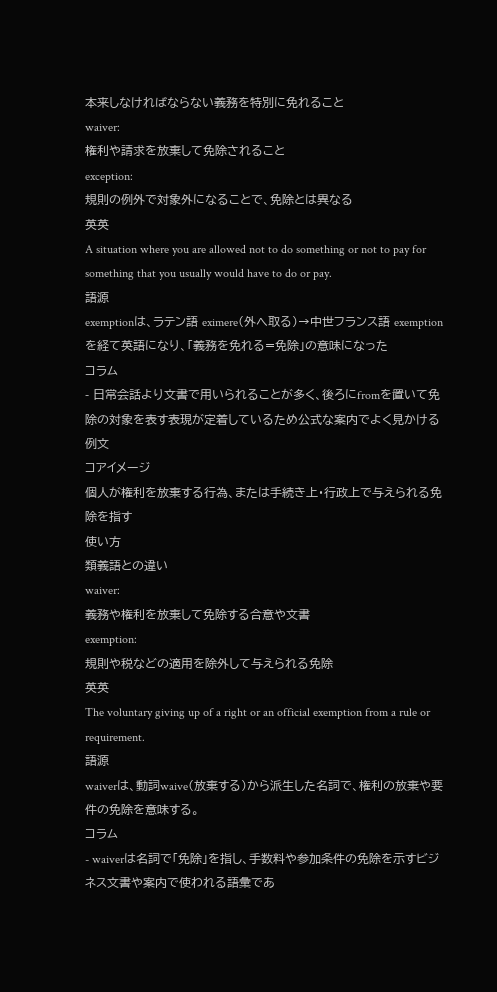本来しなければならない義務を特別に免れること
waiver:
権利や請求を放棄して免除されること
exception:
規則の例外で対象外になることで、免除とは異なる
英英
A situation where you are allowed not to do something or not to pay for something that you usually would have to do or pay.
語源
exemptionは、ラテン語 eximere(外へ取る)→中世フランス語 exemption を経て英語になり、「義務を免れる=免除」の意味になった
コラム
- 日常会話より文書で用いられることが多く、後ろにfromを置いて免除の対象を表す表現が定着しているため公式な案内でよく見かける
例文
コアイメージ
個人が権利を放棄する行為、または手続き上・行政上で与えられる免除を指す
使い方
類義語との違い
waiver:
義務や権利を放棄して免除する合意や文書
exemption:
規則や税などの適用を除外して与えられる免除
英英
The voluntary giving up of a right or an official exemption from a rule or requirement.
語源
waiverは、動詞waive(放棄する)から派生した名詞で、権利の放棄や要件の免除を意味する。
コラム
- waiverは名詞で「免除」を指し、手数料や参加条件の免除を示すビジネス文書や案内で使われる語彙であ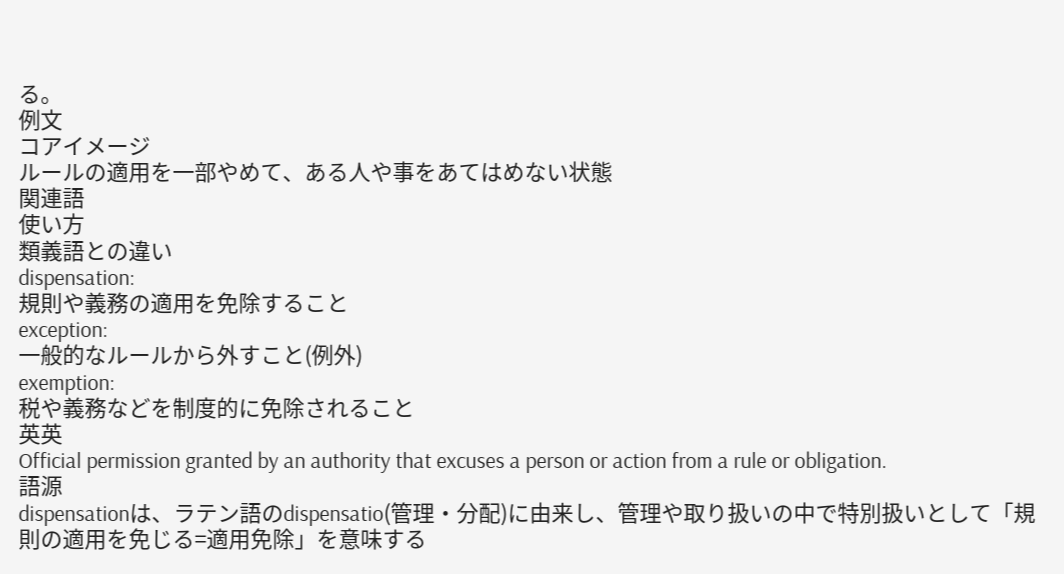る。
例文
コアイメージ
ルールの適用を一部やめて、ある人や事をあてはめない状態
関連語
使い方
類義語との違い
dispensation:
規則や義務の適用を免除すること
exception:
一般的なルールから外すこと(例外)
exemption:
税や義務などを制度的に免除されること
英英
Official permission granted by an authority that excuses a person or action from a rule or obligation.
語源
dispensationは、ラテン語のdispensatio(管理・分配)に由来し、管理や取り扱いの中で特別扱いとして「規則の適用を免じる=適用免除」を意味する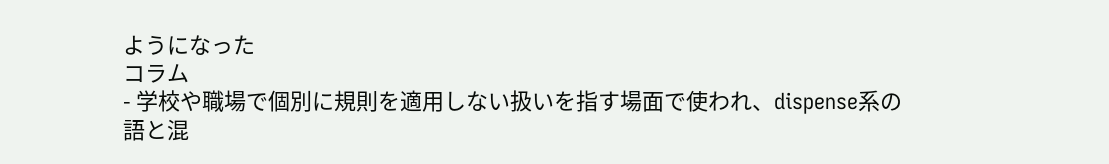ようになった
コラム
- 学校や職場で個別に規則を適用しない扱いを指す場面で使われ、dispense系の語と混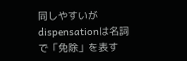同しやすいがdispensationは名詞で「免除」を表す